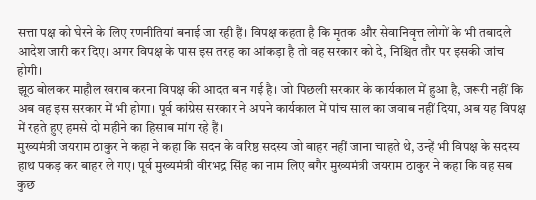सत्ता पक्ष को घेरने के लिए रणनीतियां बनाई जा रही हैं। विपक्ष कहता है कि मृतक और सेवानिवृत्त लोगों के भी तबादले आदेश जारी कर दिए। अगर विपक्ष के पास इस तरह का आंकड़ा है तो वह सरकार को दे, निश्चित तौर पर इसकी जांच होगी।
झूठ बोलकर माहौल खराब करना विपक्ष की आदत बन गई है। जो पिछली सरकार के कार्यकाल में हुआ है, जरूरी नहीं कि अब वह इस सरकार में भी होगा। पूर्व कांग्रेस सरकार ने अपने कार्यकाल में पांच साल का जवाब नहीं दिया, अब यह विपक्ष में रहते हुए हमसे दो महीने का हिसाब मांग रहे हैं।
मुख्यमंत्री जयराम ठाकुर ने कहा ने कहा कि सदन के वरिष्ठ सदस्य जो बाहर नहीं जाना चाहते थे, उन्हें भी विपक्ष के सदस्य हाथ पकड़ कर बाहर ले गए। पूर्व मुख्यमंत्री वीरभद्र सिंह का नाम लिए बगैर मुख्यमंत्री जयराम ठाकुर ने कहा कि वह सब कुछ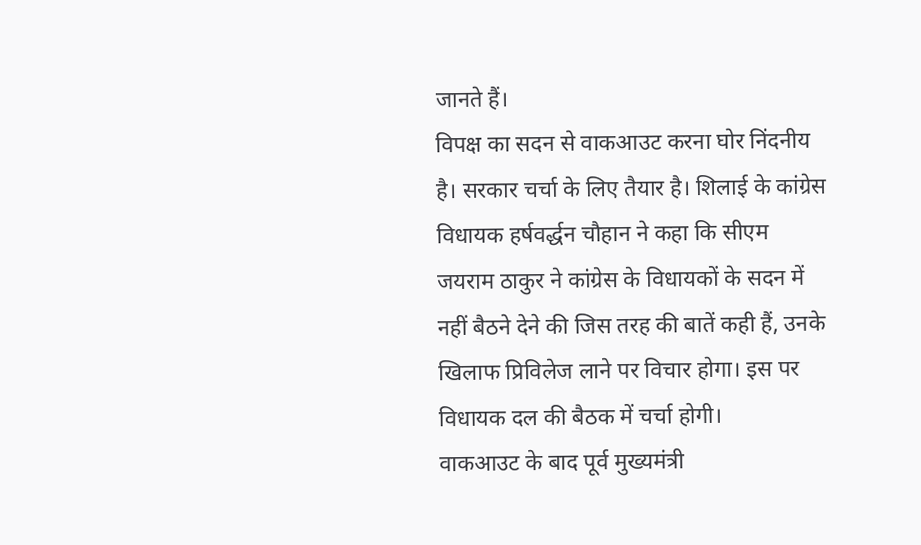जानते हैं।
विपक्ष का सदन से वाकआउट करना घोर निंदनीय है। सरकार चर्चा के लिए तैयार है। शिलाई के कांग्रेस विधायक हर्षवर्द्धन चौहान ने कहा कि सीएम जयराम ठाकुर ने कांग्रेस के विधायकों के सदन में नहीं बैठने देने की जिस तरह की बातें कही हैं, उनके खिलाफ प्रिविलेज लाने पर विचार होगा। इस पर विधायक दल की बैठक में चर्चा होगी।
वाकआउट के बाद पूर्व मुख्यमंत्री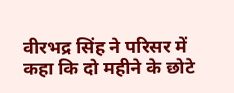वीरभद्र सिंह ने परिसर में कहा कि दो महीने के छोटे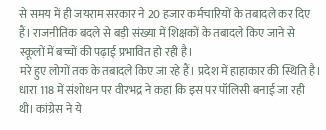से समय में ही जयराम सरकार ने 20 हजार कर्मचारियों के तबादले कर दिए हैं। राजनीतिक बदले से बड़ी संख्या में शिक्षकों के तबादले किए जाने से स्कूलों में बच्चों की पढ़ाई प्रभावित हो रही है।
मरे हुए लोगों तक के तबादले किए जा रहे हैं। प्रदेश में हाहाकार की स्थिति है। धारा 118 में संशोधन पर वीरभद्र ने कहा कि इस पर पॉलिसी बनाई जा रही थी। कांग्रेस ने ये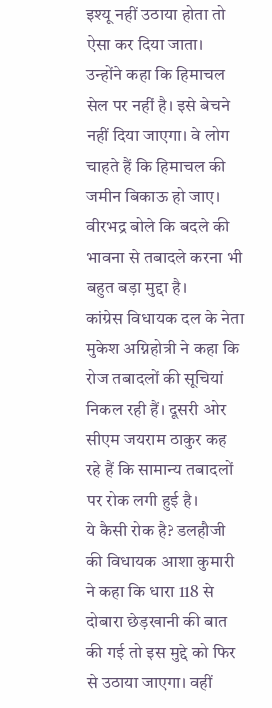इश्यू नहीं उठाया होता तो ऐसा कर दिया जाता।
उन्होंने कहा कि हिमाचल सेल पर नहीं है। इसे बेचने नहीं दिया जाएगा। वे लोग चाहते हैं कि हिमाचल की जमीन बिकाऊ हो जाए। वीरभद्र बोले कि बदले की भावना से तबादले करना भी बहुत बड़ा मुद्दा है।
कांग्रेस विधायक दल के नेता मुकेश अग्निहोत्री ने कहा कि रोज तबादलों की सूचियां निकल रही हैं। दूसरी ओर सीएम जयराम ठाकुर कह रहे हैं कि सामान्य तबादलों पर रोक लगी हुई है।
ये कैसी रोक है? डलहौजी की विधायक आशा कुमारी ने कहा कि धारा 118 से दोबारा छेड़खानी की बात की गई तो इस मुद्दे को फिर से उठाया जाएगा। वहीं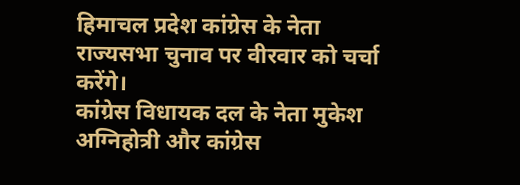हिमाचल प्रदेश कांग्रेस के नेता राज्यसभा चुनाव पर वीरवार को चर्चा करेंगे।
कांग्रेस विधायक दल के नेता मुकेश अग्निहोत्री और कांग्रेस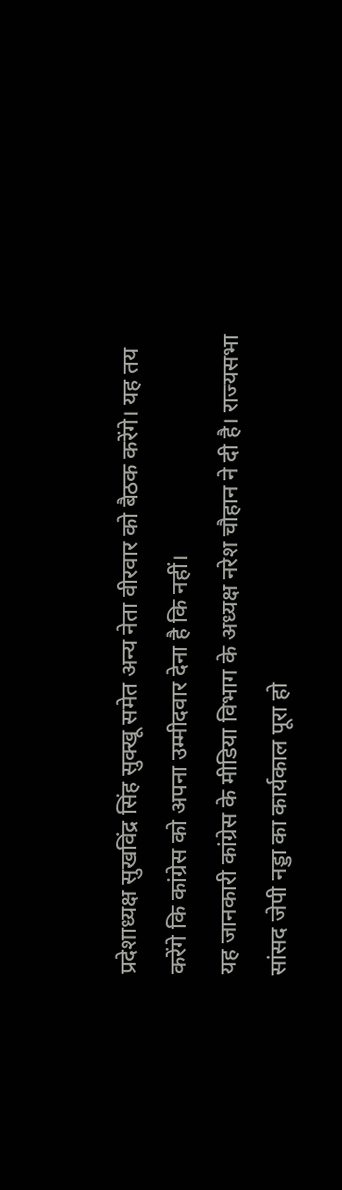प्रदेशाध्यक्ष सुखविंद्र सिंह सुक्खू समेत अन्य नेता वीरवार को बैठक करेंगे। यह तय करेंगे कि कांग्रेस को अपना उम्मीदवार देना है कि नहीं।
यह जानकारी कांग्रेस के मीडिया विभाग के अध्यक्ष नरेश चौहान ने दी है। राज्यसभा सांसद जेपी नड्डा का कार्यकाल पूरा हो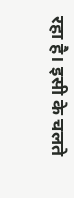रहा है। इसी के चलते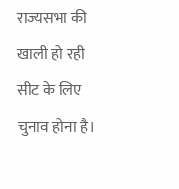राज्यसभा की खाली हो रही सीट के लिए चुनाव होना है।